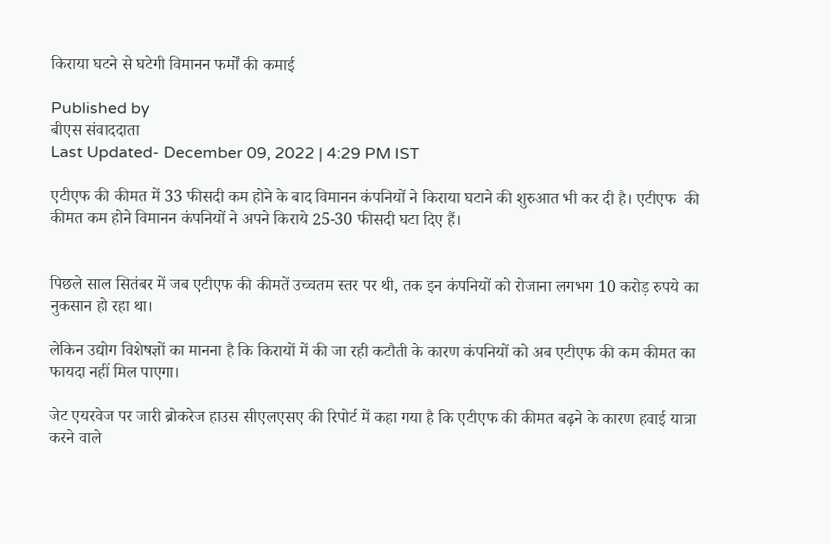किराया घटने से घटेगी विमानन फर्मों की कमाई

Published by
बीएस संवाददाता
Last Updated- December 09, 2022 | 4:29 PM IST

एटीएफ की कीमत में 33 फीसदी कम होने के बाद विमानन कंपनियों ने किराया घटाने की शुरुआत भी कर दी है। एटीएफ  की कीमत कम होने विमानन कंपनियों ने अपने किराये 25-30 फीसदी घटा दिए हैं।


पिछले साल सितंबर में जब एटीएफ की कीमतें उच्चतम स्तर पर थी, तक इन कंपनियों को रोजाना लगभग 10 करोड़ रुपये का नुकसान हो रहा था।

लेकिन उद्योग विशेषज्ञों का मानना है कि किरायों में की जा रही कटौती के कारण कंपनियों को अब एटीएफ की कम कीमत का फायदा नहीं मिल पाएगा।

जेट एयरवेज पर जारी ब्रोकरेज हाउस सीएलएसए की रिपोर्ट में कहा गया है कि एटीएफ की कीमत बढ़ने के कारण हवाई यात्रा करने वाले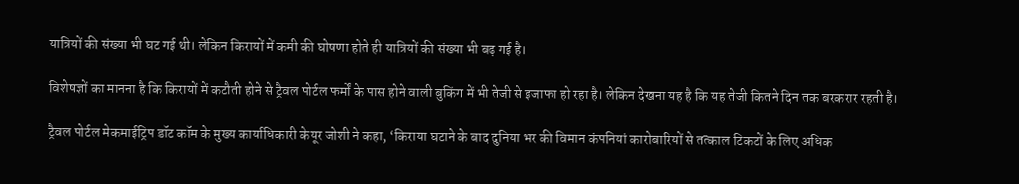यात्रियों की संख्या भी घट गई थी। लेकिन किरायों में कमी की घोषणा होते ही यात्रियों की संख्या भी बढ़ गई है।

विशेषज्ञों का मानना है कि किरायों में कटौती होने से ट्रैवल पोर्टल फर्मों के पास होने वाली बुकिंग में भी तेजी से इजाफा हो रहा है। लेकिन देखना यह है कि यह तेजी कितने दिन तक बरकरार रहती है।

ट्रैवल पोर्टल मेकमाईट्रिप डॉट कॉम के मुख्य कार्याधिकारी केयूर जोशी ने कहा, ‘किराया घटाने के बाद दुनिया भर की विमान कंपनियां कारोबारियों से तत्काल टिकटों के लिए अधिक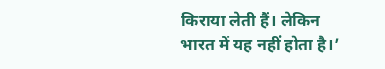किराया लेती हैं। लेकिन  भारत में यह नहीं होता है।’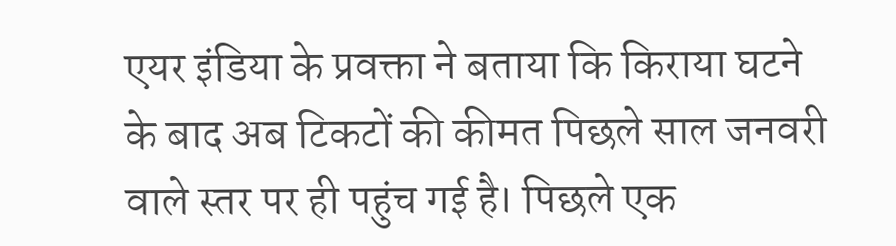एयर इंडिया के प्रवक्ता ने बताया कि किराया घटने के बाद अब टिकटों की कीमत पिछले साल जनवरी वाले स्तर पर ही पहुंच गई है। पिछले एक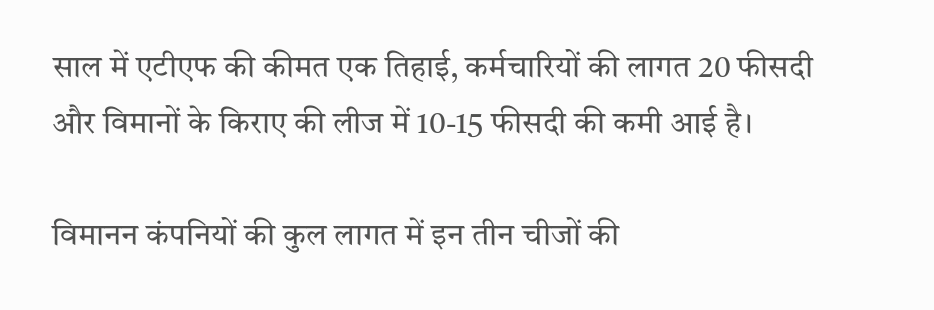साल में एटीएफ की कीमत एक तिहाई, कर्मचारियों की लागत 20 फीसदी और विमानों के किराए की लीज में 10-15 फीसदी की कमी आई है।

विमानन कंपनियों की कुल लागत में इन तीन चीजों की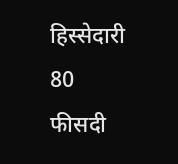हिस्सेदारी 80 फीसदी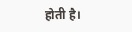होती है।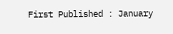First Published : January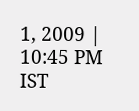1, 2009 | 10:45 PM IST